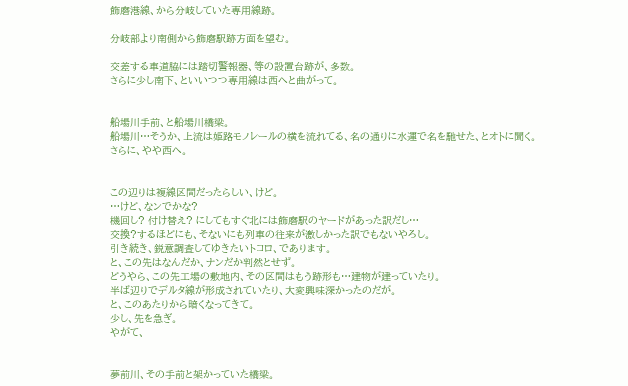飾磨港線、から分岐していた専用線跡。

分岐部より南側から飾磨駅跡方面を望む。

交差する車道脇には踏切警報器、等の設置台跡が、多数。
さらに少し南下、といいつつ専用線は西へと曲がって。


船場川手前、と船場川橋梁。
船場川…そうか、上流は姫路モノレールの横を流れてる、名の通りに水運で名を馳せた、とオトに聞く。
さらに、やや西へ。


この辺りは複線区間だったらしい、けど。
…けど、なンでかな?
機回し? 付け替え? にしてもすぐ北には飾磨駅のヤードがあった訳だし…
交換?するほどにも、そないにも列車の往来が激しかった訳でもないやろし。
引き続き、鋭意調査してゆきたいトコロ、であります。
と、この先はなんだか、ナンだか判然とせず。
どうやら、この先工場の敷地内、その区間はもう跡形も…建物が建っていたり。
半ば辺りでデルタ線が形成されていたり、大変興味深かったのだが。
と、このあたりから暗くなってきて。
少し、先を急ぎ。
やがて、


夢前川、その手前と架かっていた橋梁。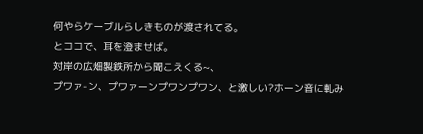何やらケーブルらしきものが渡されてる。
とココで、耳を澄ませば。
対岸の広畑製鉄所から聞こえくる~、
プワァ-ン、プワァーンプワンプワン、と激しい?ホーン音に軋み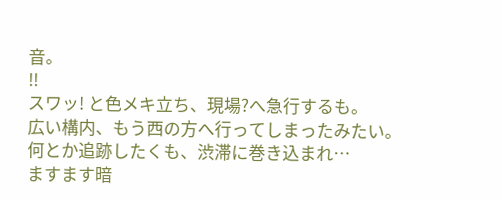音。
!!
スワッ! と色メキ立ち、現場?へ急行するも。
広い構内、もう西の方へ行ってしまったみたい。
何とか追跡したくも、渋滞に巻き込まれ…
ますます暗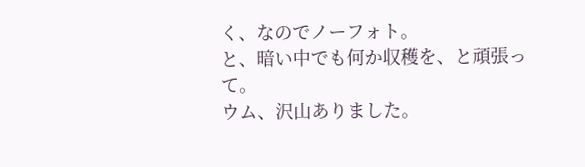く、なのでノーフォト。
と、暗い中でも何か収穫を、と頑張って。
ウム、沢山ありました。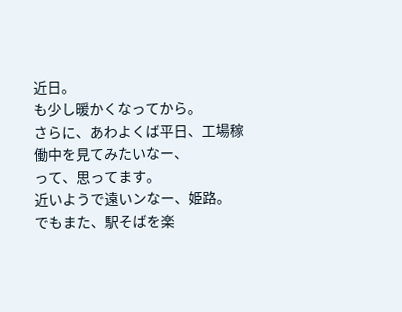近日。
も少し暖かくなってから。
さらに、あわよくば平日、工場稼働中を見てみたいなー、
って、思ってます。
近いようで遠いンなー、姫路。
でもまた、駅そばを楽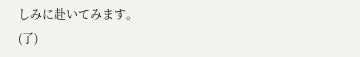しみに赴いてみます。
(了)